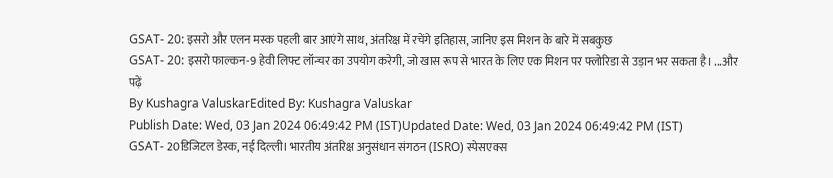GSAT- 20: इसरो और एलन मस्क पहली बार आएंगे साथ, अंतरिक्ष में रचेंगे इतिहास, जानिए इस मिशन के बारे में सबकुछ
GSAT- 20: इसरो फाल्कन-9 हेवी लिफ्ट लॉन्चर का उपयोग करेगी, जो खास रूप से भारत के लिए एक मिशन पर फ्लोरिडा से उड़ान भर सकता है। ...और पढ़ें
By Kushagra ValuskarEdited By: Kushagra Valuskar
Publish Date: Wed, 03 Jan 2024 06:49:42 PM (IST)Updated Date: Wed, 03 Jan 2024 06:49:42 PM (IST)
GSAT- 20डिजिटल डेस्क, नई दिल्ली। भारतीय अंतरिक्ष अनुसंधान संगठन (ISRO) स्पेसएक्स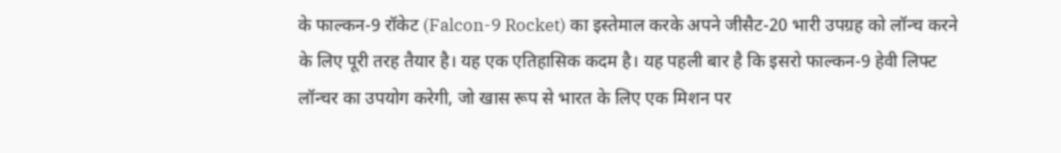के फाल्कन-9 रॉकेट (Falcon-9 Rocket) का इस्तेमाल करके अपने जीसैट-20 भारी उपग्रह को लॉन्च करने के लिए पूरी तरह तैयार है। यह एक एतिहासिक कदम है। यह पहली बार है कि इसरो फाल्कन-9 हेवी लिफ्ट लॉन्चर का उपयोग करेगी, जो खास रूप से भारत के लिए एक मिशन पर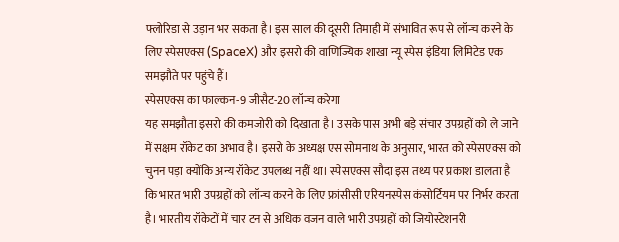फ्लोरिडा से उड़ान भर सकता है। इस साल की दूसरी तिमाही में संभावित रूप से लॉन्च करने के लिए स्पेसएक्स (SpaceX) और इसरो की वाणिज्यिक शाखा न्यू स्पेस इंडिया लिमिटेड एक समझौते पर पहुंचे हैं।
स्पेसएक्स का फाल्कन-9 जीसैट-20 लॉन्च करेगा
यह समझौता इसरो की कमजोरी को दिखाता है। उसके पास अभी बड़े संचार उपग्रहों को ले जाने में सक्षम रॉकेट का अभाव है। इसरो के अध्यक्ष एस सोमनाथ के अनुसार, भारत को स्पेसएक्स को चुनन पड़ा क्योंकि अन्य रॉकेट उपलब्ध नहीं था। स्पेसएक्स सौदा इस तथ्य पर प्रकाश डालता है कि भारत भारी उपग्रहों को लॉन्च करने के लिए फ्रांसीसी एरियनस्पेस कंसोर्टियम पर निर्भर करता है। भारतीय रॉकेटों में चार टन से अधिक वजन वाले भारी उपग्रहों को जियोस्टेशनरी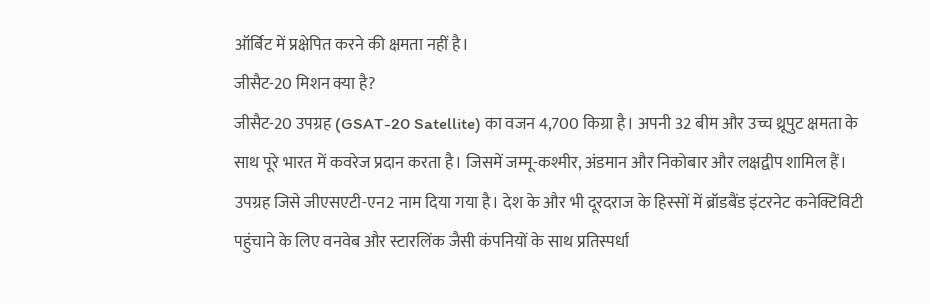ऑर्बिट में प्रक्षेपित करने की क्षमता नहीं है।
जीसैट-20 मिशन क्या है?
जीसैट-20 उपग्रह (GSAT-20 Satellite) का वजन 4,700 किग्रा है। अपनी 32 बीम और उच्च थ्रूपुट क्षमता के साथ पूरे भारत में कवरेज प्रदान करता है। जिसमें जम्मू-कश्मीर, अंडमान और निकोबार और लक्षद्वीप शामिल हैं। उपग्रह जिसे जीएसएटी-एन2 नाम दिया गया है। देश के और भी दूरदराज के हिस्सों में ब्रॉडबैंड इंटरनेट कनेक्टिविटी पहुंचाने के लिए वनवेब और स्टारलिंक जैसी कंपनियों के साथ प्रतिस्पर्धा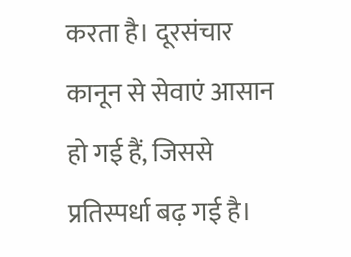करता है। दूरसंचार कानून से सेवाएं आसान हो गई हैं, जिससे प्रतिस्पर्धा बढ़ गई है।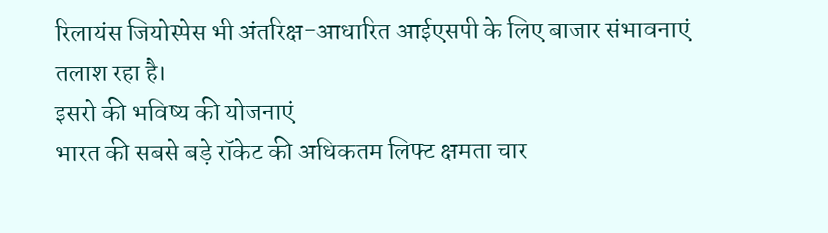रिलायंस जियोस्पेस भी अंतरिक्ष-आधारित आईएसपी के लिए बाजार संभावनाएं तलाश रहा है।
इसरो की भविष्य की योजनाएं
भारत की सबसे बड़े रॉकेट की अधिकतम लिफ्ट क्षमता चार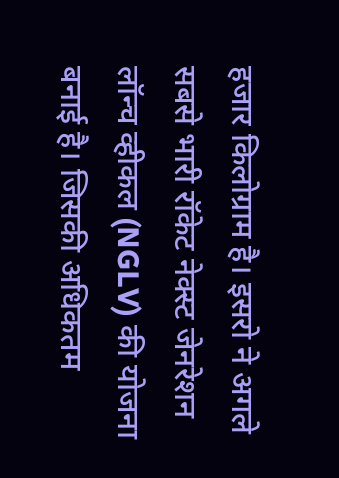हजार किलोग्राम है। इसरो ने अगले सबसे भारी रॉकेट नेक्स्ट जेनरेशन लॉन्च व्हीकल (NGLV) की योजना बनाई है। जिसकी अधिकतम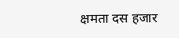क्षमता दस हजार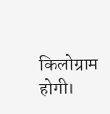किलोग्राम होगी।